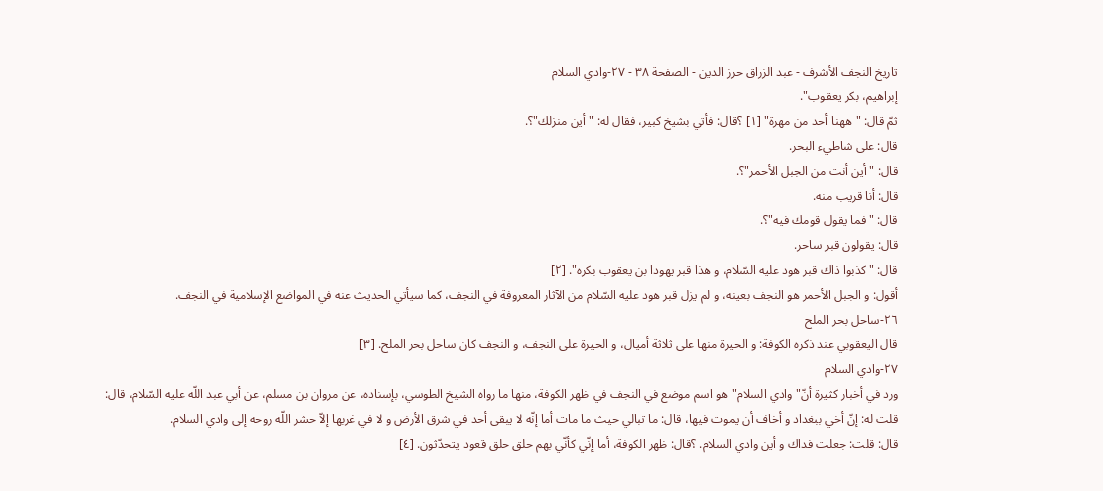تاريخ النجف الأشرف - عبد الزراق حرز الدين - الصفحة ٣٨ - ٢٧-وادي السلام
إبراهيم، بكر يعقوب".
ثمّ قال: "ههنا أحد من مهرة" [١] ؟قال: فأتي بشيخ كبير، فقال له: "أين منزلك"؟.
قال: على شاطيء البحر.
قال: "أين أنت من الجبل الأحمر"؟.
قال: أنا قريب منه.
قال: "فما يقول قومك فيه"؟.
قال: يقولون قبر ساحر.
قال: "كذبوا ذاك قبر هود عليه السّلام، و هذا قبر يهودا بن يعقوب بكره". [٢]
أقول: و الجبل الأحمر هو النجف بعينه، و لم يزل قبر هود عليه السّلام من الآثار المعروفة في النجف، كما سيأتي الحديث عنه في المواضع الإسلامية في النجف.
٢٦-ساحل بحر الملح
قال اليعقوبي عند ذكره الكوفة: و الحيرة منها على ثلاثة أميال، و الحيرة على النجف، و النجف كان ساحل بحر الملح. [٣]
٢٧-وادي السلام
ورد في أخبار كثيرة أنّ"وادي السلام"هو اسم موضع في النجف في ظهر الكوفة، منها ما رواه الشيخ الطوسي، بإسناده، عن مروان بن مسلم، عن أبي عبد اللّه عليه السّلام، قال:
قلت له: إنّ أخي ببغداد و أخاف أن يموت فيها، قال: ما تبالي حيث ما مات أما إنّه لا يبقى أحد في شرق الأرض و لا في غربها إلاّ حشر اللّه روحه إلى وادي السلام.
قال: قلت: جعلت فداك و أين وادي السلام. ؟قال: ظهر الكوفة، أما إنّي كأنّي بهم حلق حلق قعود يتحدّثون. [٤]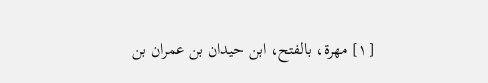[١] مهرة، بالفتح، ابن حيدان بن عمران بن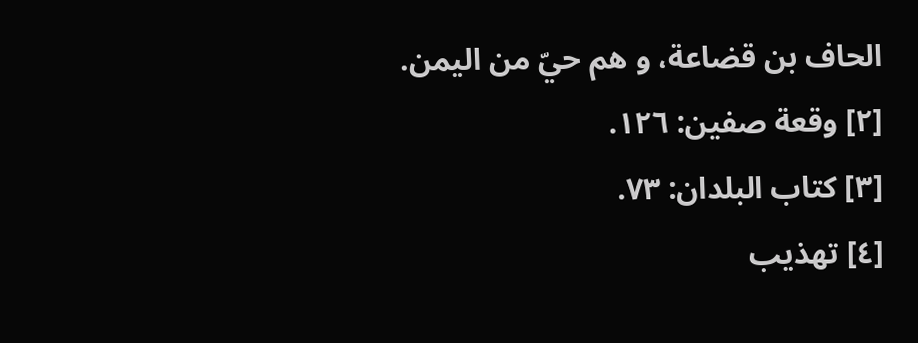الحاف بن قضاعة، و هم حيّ من اليمن.
[٢] وقعة صفين: ١٢٦.
[٣] كتاب البلدان: ٧٣.
[٤] تهذيب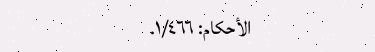الأحكام: ١/٤٦٦.